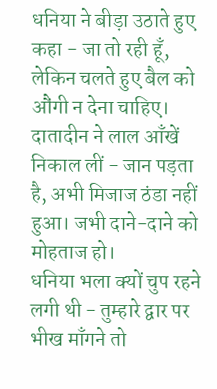धनिया ने बीड़ा उठाते हुए कहा - जा तो रही हूँ, लेकिन चलते हुए बैल को औंगी न देना चाहिए।
दातादीन ने लाल आँखें निकाल लीं - जान पड़ता है, अभी मिजाज ठंडा नहीं हुआ। जभी दाने-दाने को मोहताज हो।
धनिया भला क्यों चुप रहने लगी थी - तुम्हारे द्वार पर भीख माँगने तो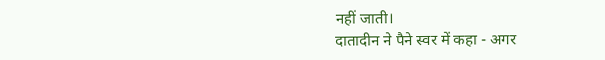नहीं जाती।
दातादीन ने पैने स्वर में कहा - अगर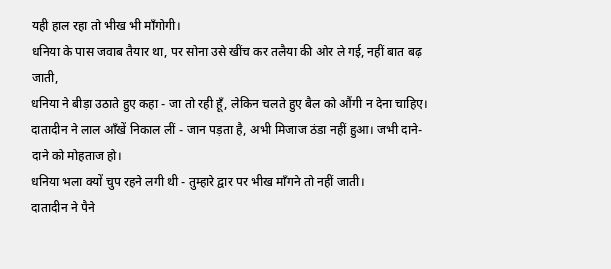यही हाल रहा तो भीख भी माँगोगी।
धनिया के पास जवाब तैयार था, पर सोना उसे खींच कर तलैया की ओर ले गई, नहीं बात बढ़ जाती,
धनिया ने बीड़ा उठाते हुए कहा - जा तो रही हूँ, लेकिन चलते हुए बैल को औंगी न देना चाहिए।
दातादीन ने लाल आँखें निकाल लीं - जान पड़ता है, अभी मिजाज ठंडा नहीं हुआ। जभी दाने-दाने को मोहताज हो।
धनिया भला क्यों चुप रहने लगी थी - तुम्हारे द्वार पर भीख माँगने तो नहीं जाती।
दातादीन ने पैने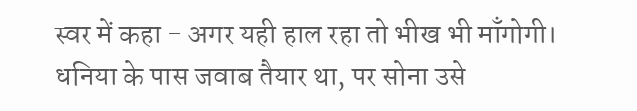स्वर में कहा - अगर यही हाल रहा तो भीख भी माँगोगी।
धनिया के पास जवाब तैयार था, पर सोना उसे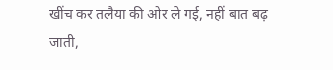खींच कर तलैया की ओर ले गई, नहीं बात बढ़ जाती,